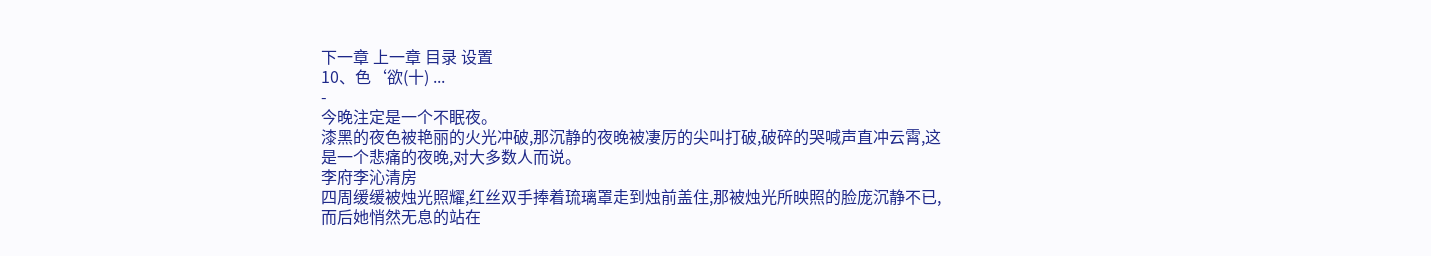下一章 上一章 目录 设置
10、色‘欲(十) ...
-
今晚注定是一个不眠夜。
漆黑的夜色被艳丽的火光冲破,那沉静的夜晚被凄厉的尖叫打破,破碎的哭喊声直冲云霄,这是一个悲痛的夜晚,对大多数人而说。
李府李沁清房
四周缓缓被烛光照耀,红丝双手捧着琉璃罩走到烛前盖住,那被烛光所映照的脸庞沉静不已,而后她悄然无息的站在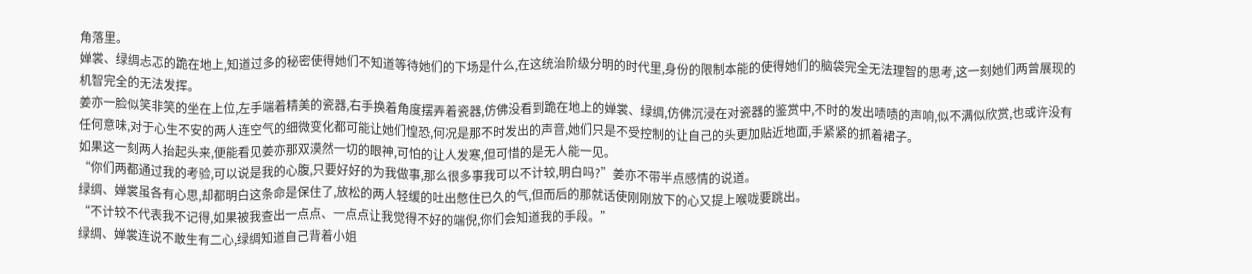角落里。
婵裳、绿绸忐忑的跪在地上,知道过多的秘密使得她们不知道等待她们的下场是什么,在这统治阶级分明的时代里,身份的限制本能的使得她们的脑袋完全无法理智的思考,这一刻她们两曾展现的机智完全的无法发挥。
姜亦一脸似笑非笑的坐在上位,左手端着精美的瓷器,右手换着角度摆弄着瓷器,仿佛没看到跪在地上的婵裳、绿绸,仿佛沉浸在对瓷器的鉴赏中,不时的发出啧啧的声响,似不满似欣赏,也或许没有任何意味,对于心生不安的两人连空气的细微变化都可能让她们惶恐,何况是那不时发出的声音,她们只是不受控制的让自己的头更加贴近地面,手紧紧的抓着裙子。
如果这一刻两人抬起头来,便能看见姜亦那双漠然一切的眼神,可怕的让人发寒,但可惜的是无人能一见。
“你们两都通过我的考验,可以说是我的心腹,只要好好的为我做事,那么很多事我可以不计较,明白吗?”姜亦不带半点感情的说道。
绿绸、婵裳虽各有心思,却都明白这条命是保住了,放松的两人轻缓的吐出憋住已久的气,但而后的那就话使刚刚放下的心又提上喉咙要跳出。
“不计较不代表我不记得,如果被我查出一点点、一点点让我觉得不好的端倪,你们会知道我的手段。”
绿绸、婵裳连说不敢生有二心,绿绸知道自己背着小姐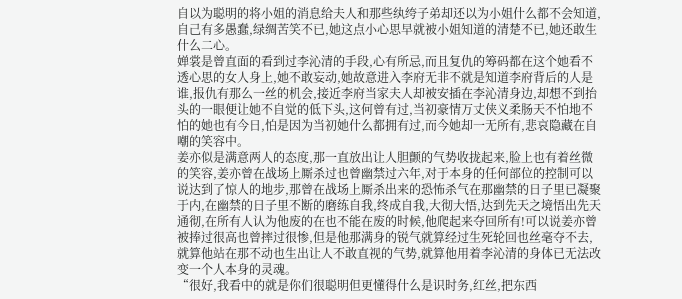自以为聪明的将小姐的消息给夫人和那些纨绔子弟却还以为小姐什么都不会知道,自己有多愚蠢,绿绸苦笑不已,她这点小心思早就被小姐知道的清楚不已,她还敢生什么二心。
婵裳是曾直面的看到过李沁清的手段,心有所忌,而且复仇的筹码都在这个她看不透心思的女人身上,她不敢妄动,她故意进入李府无非不就是知道李府背后的人是谁,报仇有那么一丝的机会,接近李府当家夫人却被安插在李沁清身边,却想不到抬头的一眼便让她不自觉的低下头,这何曾有过,当初豪情万丈侠义柔肠天不怕地不怕的她也有今日,怕是因为当初她什么都拥有过,而今她却一无所有,悲哀隐藏在自嘲的笑容中。
姜亦似是满意两人的态度,那一直放出让人胆颤的气势收拢起来,脸上也有着丝微的笑容,姜亦曾在战场上厮杀过也曾幽禁过六年,对于本身的任何部位的控制可以说达到了惊人的地步,那曾在战场上厮杀出来的恐怖杀气在那幽禁的日子里已凝聚于内,在幽禁的日子里不断的磨练自我,终成自我,大彻大悟,达到先天之境悟出先天通彻,在所有人认为他废的在也不能在废的时候,他爬起来夺回所有!可以说姜亦曾被捧过很高也曾摔过很惨,但是他那满身的锐气就算经过生死轮回也丝毫夺不去,就算他站在那不动也生出让人不敢直视的气势,就算他用着李沁清的身体已无法改变一个人本身的灵魂。
“很好,我看中的就是你们很聪明但更懂得什么是识时务,红丝,把东西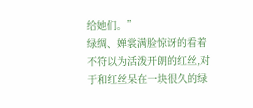给她们。”
绿绸、婵裳满脸惊讶的看着不符以为活泼开朗的红丝,对于和红丝呆在一块很久的绿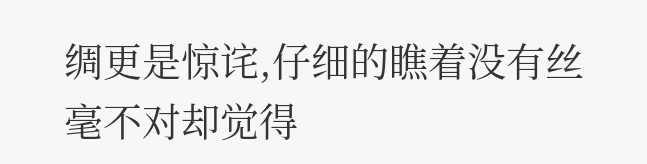绸更是惊诧,仔细的瞧着没有丝毫不对却觉得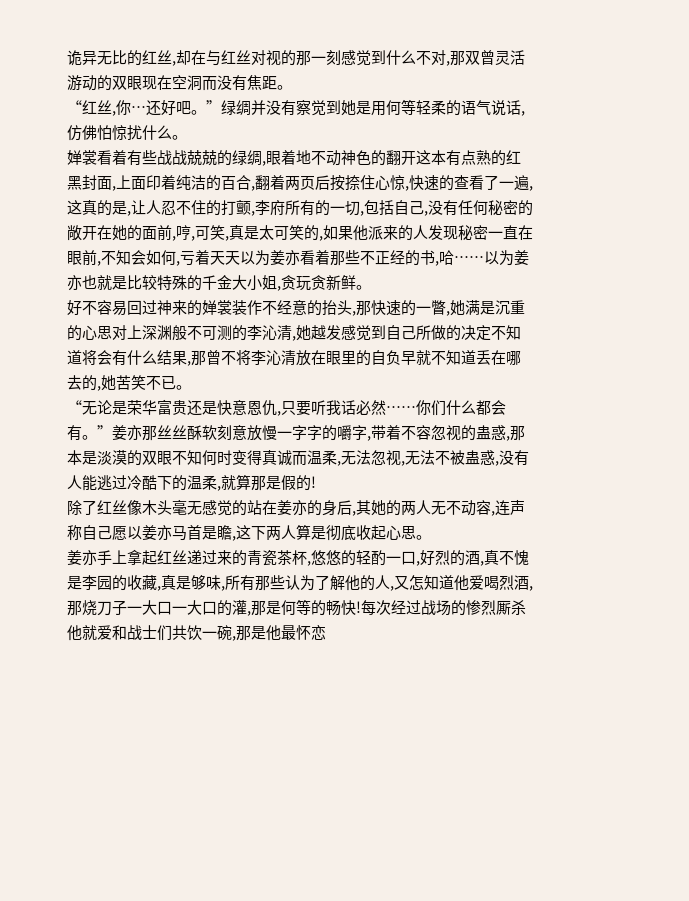诡异无比的红丝,却在与红丝对视的那一刻感觉到什么不对,那双曾灵活游动的双眼现在空洞而没有焦距。
“红丝,你…还好吧。”绿绸并没有察觉到她是用何等轻柔的语气说话,仿佛怕惊扰什么。
婵裳看着有些战战兢兢的绿绸,眼着地不动神色的翻开这本有点熟的红黑封面,上面印着纯洁的百合,翻着两页后按捺住心惊,快速的查看了一遍,这真的是,让人忍不住的打颤,李府所有的一切,包括自己,没有任何秘密的敞开在她的面前,哼,可笑,真是太可笑的,如果他派来的人发现秘密一直在眼前,不知会如何,亏着天天以为姜亦看着那些不正经的书,哈……以为姜亦也就是比较特殊的千金大小姐,贪玩贪新鲜。
好不容易回过神来的婵裳装作不经意的抬头,那快速的一瞥,她满是沉重的心思对上深渊般不可测的李沁清,她越发感觉到自己所做的决定不知道将会有什么结果,那曾不将李沁清放在眼里的自负早就不知道丢在哪去的,她苦笑不已。
“无论是荣华富贵还是快意恩仇,只要听我话必然……你们什么都会有。”姜亦那丝丝酥软刻意放慢一字字的嚼字,带着不容忽视的蛊惑,那本是淡漠的双眼不知何时变得真诚而温柔,无法忽视,无法不被蛊惑,没有人能逃过冷酷下的温柔,就算那是假的!
除了红丝像木头毫无感觉的站在姜亦的身后,其她的两人无不动容,连声称自己愿以姜亦马首是瞻,这下两人算是彻底收起心思。
姜亦手上拿起红丝递过来的青瓷茶杯,悠悠的轻酌一口,好烈的酒,真不愧是李园的收藏,真是够味,所有那些认为了解他的人,又怎知道他爱喝烈酒,那烧刀子一大口一大口的灌,那是何等的畅快!每次经过战场的惨烈厮杀他就爱和战士们共饮一碗,那是他最怀恋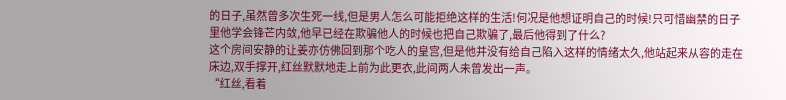的日子,虽然曾多次生死一线,但是男人怎么可能拒绝这样的生活!何况是他想证明自己的时候!只可惜幽禁的日子里他学会锋芒内敛,他早已经在欺骗他人的时候也把自己欺骗了,最后他得到了什么?
这个房间安静的让姜亦仿佛回到那个吃人的皇宫,但是他并没有给自己陷入这样的情绪太久,他站起来从容的走在床边,双手撑开,红丝默默地走上前为此更衣,此间两人未曾发出一声。
“红丝,看着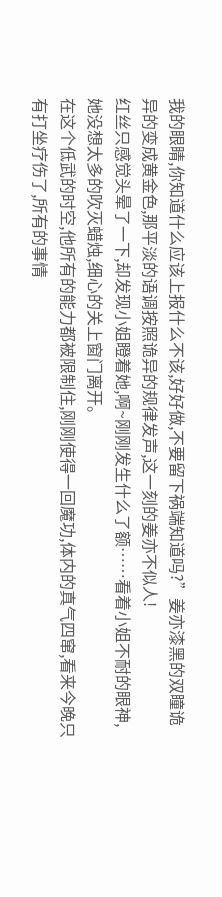我的眼睛,你知道什么应该上报什么不该,好好做,不要留下祸端知道吗?”姜亦漆黑的双瞳诡异的变成黄金色,那平淡的语调按照诡异的规律发声,这一刻的姜亦不似人!
红丝只感觉头晕了一下,却发现小姐瞪着她,啊~刚刚发生什么了额……看着小姐不耐的眼神,她没想太多的吹灭蜡烛,细心的关上窗门离开。
在这个低武的时空,他所有的能力都被限制住,刚刚使得一回魔功,体内的真气四窜,看来今晚只有打坐疗伤了,所有的事情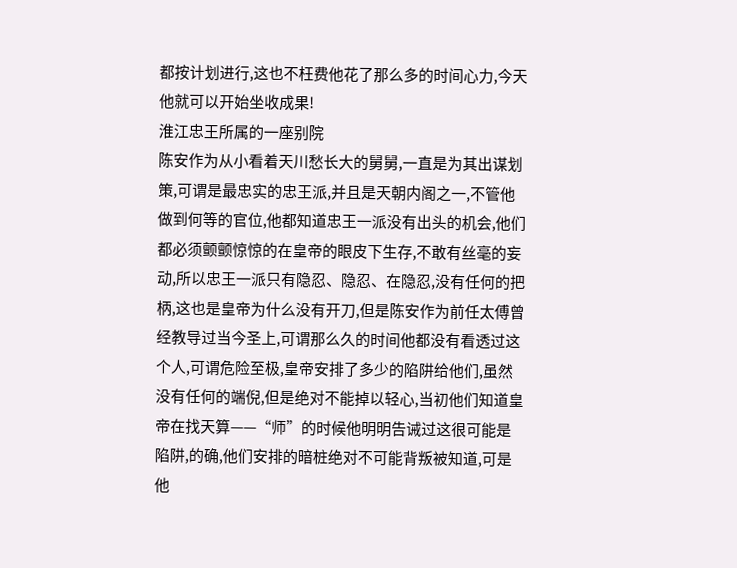都按计划进行,这也不枉费他花了那么多的时间心力,今天他就可以开始坐收成果!
淮江忠王所属的一座别院
陈安作为从小看着天川愁长大的舅舅,一直是为其出谋划策,可谓是最忠实的忠王派,并且是天朝内阁之一,不管他做到何等的官位,他都知道忠王一派没有出头的机会,他们都必须颤颤惊惊的在皇帝的眼皮下生存,不敢有丝毫的妄动,所以忠王一派只有隐忍、隐忍、在隐忍,没有任何的把柄,这也是皇帝为什么没有开刀,但是陈安作为前任太傅曾经教导过当今圣上,可谓那么久的时间他都没有看透过这个人,可谓危险至极,皇帝安排了多少的陷阱给他们,虽然没有任何的端倪,但是绝对不能掉以轻心,当初他们知道皇帝在找天算——“师”的时候他明明告诫过这很可能是陷阱,的确,他们安排的暗桩绝对不可能背叛被知道,可是他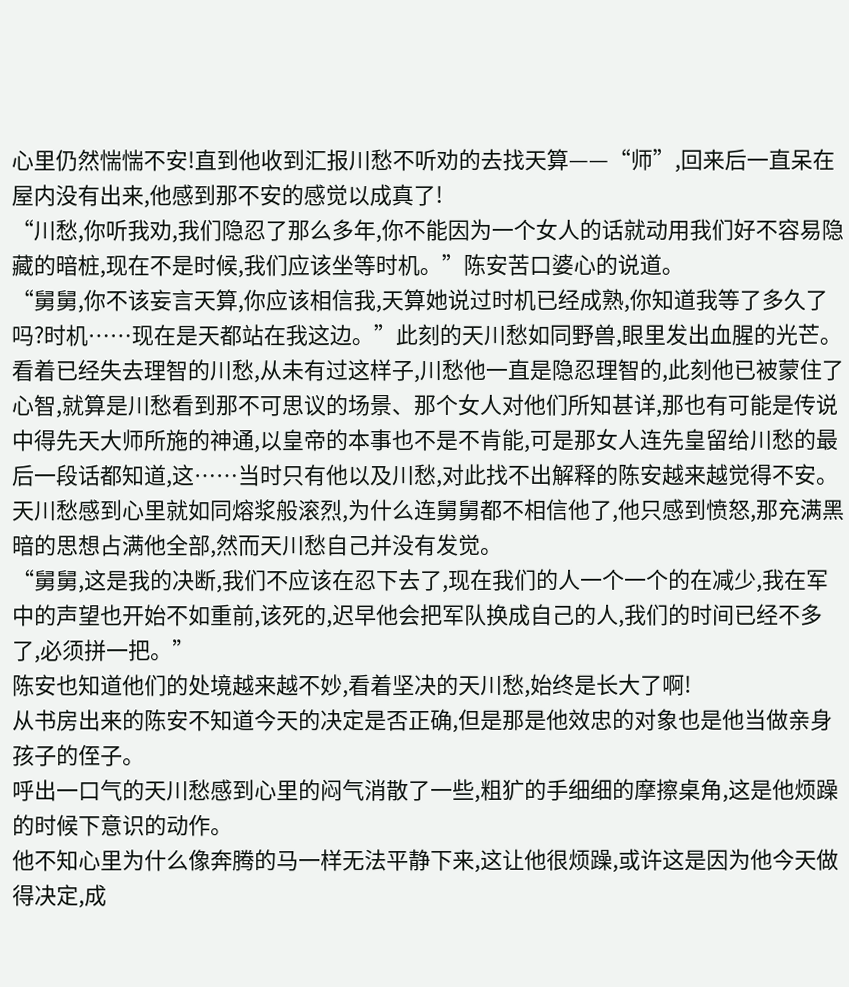心里仍然惴惴不安!直到他收到汇报川愁不听劝的去找天算——“师”,回来后一直呆在屋内没有出来,他感到那不安的感觉以成真了!
“川愁,你听我劝,我们隐忍了那么多年,你不能因为一个女人的话就动用我们好不容易隐藏的暗桩,现在不是时候,我们应该坐等时机。”陈安苦口婆心的说道。
“舅舅,你不该妄言天算,你应该相信我,天算她说过时机已经成熟,你知道我等了多久了吗?时机……现在是天都站在我这边。”此刻的天川愁如同野兽,眼里发出血腥的光芒。
看着已经失去理智的川愁,从未有过这样子,川愁他一直是隐忍理智的,此刻他已被蒙住了心智,就算是川愁看到那不可思议的场景、那个女人对他们所知甚详,那也有可能是传说中得先天大师所施的神通,以皇帝的本事也不是不肯能,可是那女人连先皇留给川愁的最后一段话都知道,这……当时只有他以及川愁,对此找不出解释的陈安越来越觉得不安。
天川愁感到心里就如同熔浆般滚烈,为什么连舅舅都不相信他了,他只感到愤怒,那充满黑暗的思想占满他全部,然而天川愁自己并没有发觉。
“舅舅,这是我的决断,我们不应该在忍下去了,现在我们的人一个一个的在减少,我在军中的声望也开始不如重前,该死的,迟早他会把军队换成自己的人,我们的时间已经不多了,必须拼一把。”
陈安也知道他们的处境越来越不妙,看着坚决的天川愁,始终是长大了啊!
从书房出来的陈安不知道今天的决定是否正确,但是那是他效忠的对象也是他当做亲身孩子的侄子。
呼出一口气的天川愁感到心里的闷气消散了一些,粗犷的手细细的摩擦桌角,这是他烦躁的时候下意识的动作。
他不知心里为什么像奔腾的马一样无法平静下来,这让他很烦躁,或许这是因为他今天做得决定,成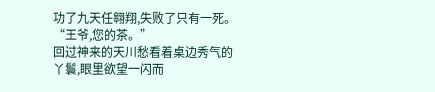功了九天任翱翔,失败了只有一死。
“王爷,您的茶。”
回过神来的天川愁看着桌边秀气的丫鬟,眼里欲望一闪而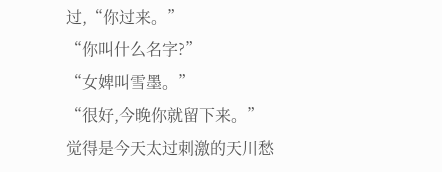过,“你过来。”
“你叫什么名字?”
“女婢叫雪墨。”
“很好,今晚你就留下来。”
觉得是今天太过刺激的天川愁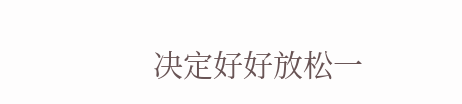决定好好放松一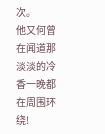次。
他又何曾在闻道那淡淡的冷香一晚都在周围环绕!